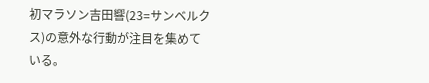初マラソン吉田響(23=サンベルクス)の意外な行動が注目を集めている。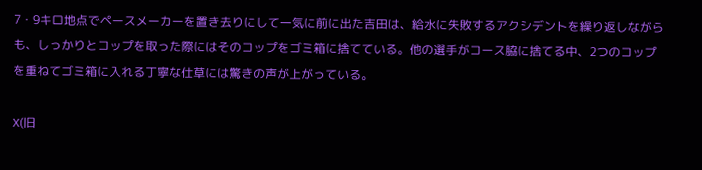7・9キロ地点でペースメーカーを置き去りにして一気に前に出た吉田は、給水に失敗するアクシデントを繰り返しながらも、しっかりとコップを取った際にはそのコップをゴミ箱に捨てている。他の選手がコース脇に捨てる中、2つのコップを重ねてゴミ箱に入れる丁寧な仕草には驚きの声が上がっている。

X(旧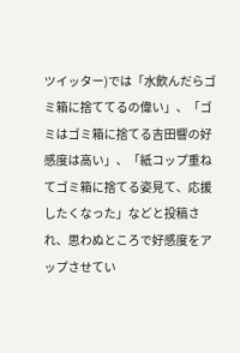ツイッター)では「水飲んだらゴミ箱に捨ててるの偉い」、「ゴミはゴミ箱に捨てる吉田響の好感度は高い」、「紙コップ重ねてゴミ箱に捨てる姿見て、応援したくなった」などと投稿され、思わぬところで好感度をアップさせてい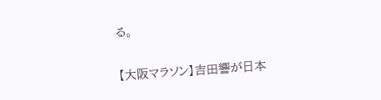る。

【大阪マラソン】吉田響が日本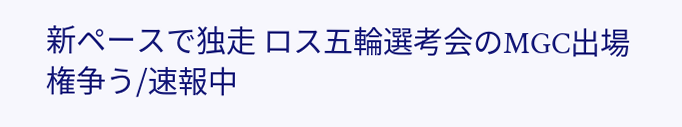新ペースで独走 ロス五輪選考会のMGC出場権争う/速報中